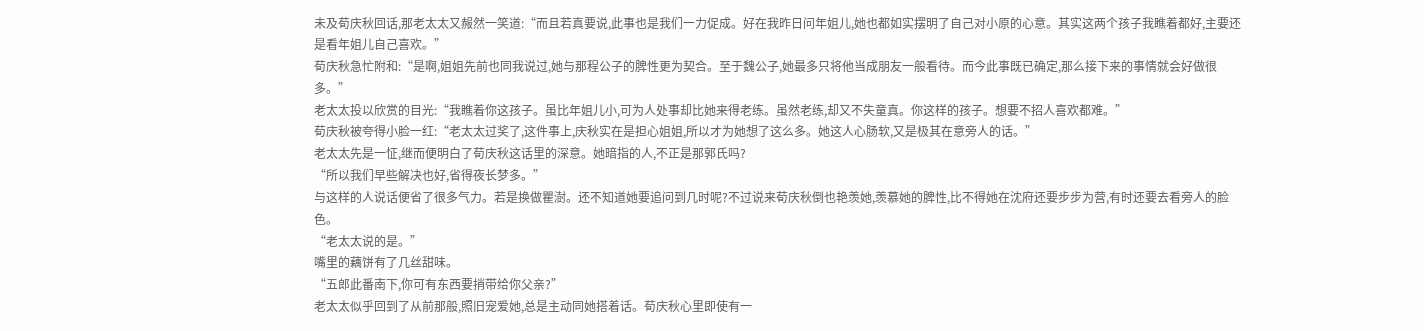未及荀庆秋回话,那老太太又赧然一笑道:“而且若真要说,此事也是我们一力促成。好在我昨日问年姐儿,她也都如实摆明了自己对小原的心意。其实这两个孩子我瞧着都好,主要还是看年姐儿自己喜欢。”
荀庆秋急忙附和:“是啊,姐姐先前也同我说过,她与那程公子的脾性更为契合。至于魏公子,她最多只将他当成朋友一般看待。而今此事既已确定,那么接下来的事情就会好做很多。”
老太太投以欣赏的目光:“我瞧着你这孩子。虽比年姐儿小,可为人处事却比她来得老练。虽然老练,却又不失童真。你这样的孩子。想要不招人喜欢都难。”
荀庆秋被夸得小脸一红:“老太太过奖了,这件事上,庆秋实在是担心姐姐,所以才为她想了这么多。她这人心肠软,又是极其在意旁人的话。”
老太太先是一怔,继而便明白了荀庆秋这话里的深意。她暗指的人,不正是那郭氏吗?
“所以我们早些解决也好,省得夜长梦多。”
与这样的人说话便省了很多气力。若是换做瞿澍。还不知道她要追问到几时呢?不过说来荀庆秋倒也艳羡她,羡慕她的脾性,比不得她在沈府还要步步为营,有时还要去看旁人的脸色。
“老太太说的是。”
嘴里的藕饼有了几丝甜味。
“五郎此番南下,你可有东西要捎带给你父亲?”
老太太似乎回到了从前那般,照旧宠爱她,总是主动同她搭着话。荀庆秋心里即使有一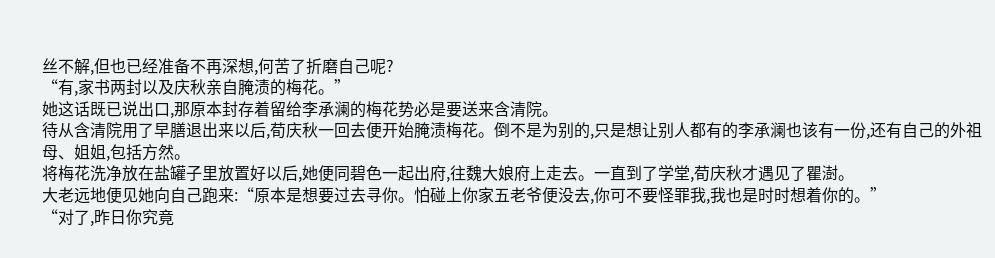丝不解,但也已经准备不再深想,何苦了折磨自己呢?
“有,家书两封以及庆秋亲自腌渍的梅花。”
她这话既已说出口,那原本封存着留给李承澜的梅花势必是要送来含清院。
待从含清院用了早膳退出来以后,荀庆秋一回去便开始腌渍梅花。倒不是为别的,只是想让别人都有的李承澜也该有一份,还有自己的外祖母、姐姐,包括方然。
将梅花洗净放在盐罐子里放置好以后,她便同碧色一起出府,往魏大娘府上走去。一直到了学堂,荀庆秋才遇见了瞿澍。
大老远地便见她向自己跑来:“原本是想要过去寻你。怕碰上你家五老爷便没去,你可不要怪罪我,我也是时时想着你的。”
“对了,昨日你究竟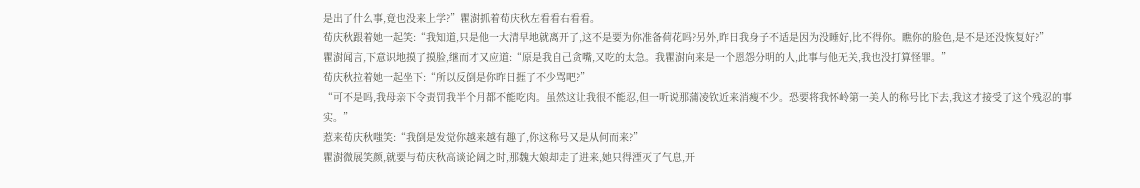是出了什么事,竟也没来上学?”瞿澍抓着荀庆秋左看看右看看。
荀庆秋跟着她一起笑:“我知道,只是他一大清早地就离开了,这不是要为你准备荷花吗?另外,昨日我身子不适是因为没睡好,比不得你。瞧你的脸色,是不是还没恢复好?”
瞿澍闻言,下意识地摸了摸脸,继而才又应道:“原是我自己贪嘴,又吃的太急。我瞿澍向来是一个恩怨分明的人,此事与他无关,我也没打算怪罪。”
荀庆秋拉着她一起坐下:“所以反倒是你昨日捱了不少骂吧?”
“可不是吗,我母亲下令责罚我半个月都不能吃肉。虽然这让我很不能忍,但一听说那蒲凌钦近来消瘦不少。恐要将我怀岭第一美人的称号比下去,我这才接受了这个残忍的事实。”
惹来荀庆秋嗤笑:“我倒是发觉你越来越有趣了,你这称号又是从何而来?”
瞿澍微展笑颜,就要与荀庆秋高谈论阔之时,那魏大娘却走了进来,她只得湮灭了气息,开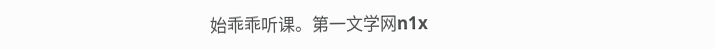始乖乖听课。第一文学网n1x